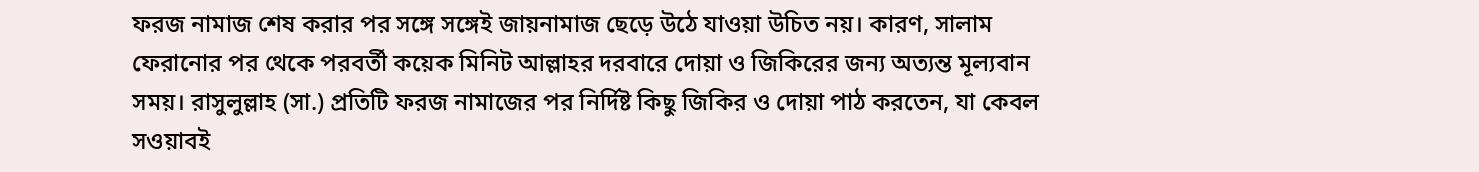ফরজ নামাজ শেষ করার পর সঙ্গে সঙ্গেই জায়নামাজ ছেড়ে উঠে যাওয়া উচিত নয়। কারণ, সালাম ফেরানোর পর থেকে পরবর্তী কয়েক মিনিট আল্লাহর দরবারে দোয়া ও জিকিরের জন্য অত্যন্ত মূল্যবান সময়। রাসুলুল্লাহ (সা.) প্রতিটি ফরজ নামাজের পর নির্দিষ্ট কিছু জিকির ও দোয়া পাঠ করতেন, যা কেবল সওয়াবই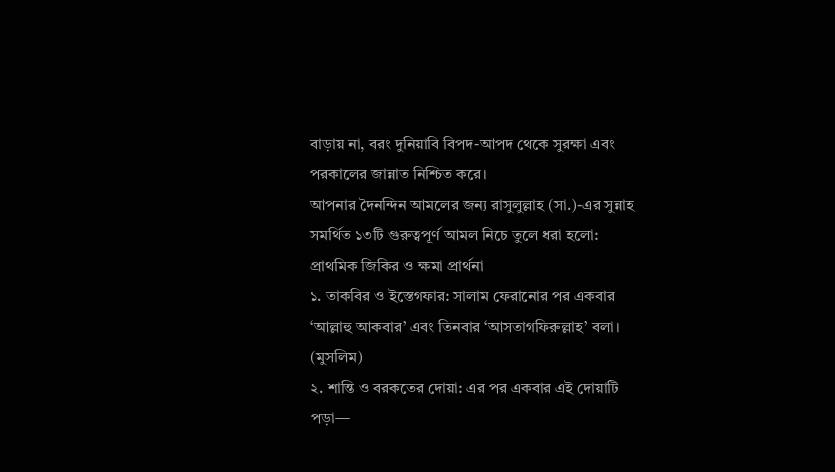বাড়ায় না, বরং দুনিয়াবি বিপদ-আপদ থেকে সুরক্ষা এবং পরকালের জান্নাত নিশ্চিত করে।
আপনার দৈনন্দিন আমলের জন্য রাসুলুল্লাহ (সা.)-এর সুন্নাহ সমর্থিত ১৩টি গুরুত্বপূর্ণ আমল নিচে তুলে ধরা হলো:
প্রাথমিক জিকির ও ক্ষমা প্রার্থনা
১. তাকবির ও ইস্তেগফার: সালাম ফেরানোর পর একবার ‘আল্লাহু আকবার’ এবং তিনবার ‘আসতাগফিরুল্লাহ’ বলা। (মুসলিম)
২. শান্তি ও বরকতের দোয়া: এর পর একবার এই দোয়াটি পড়া—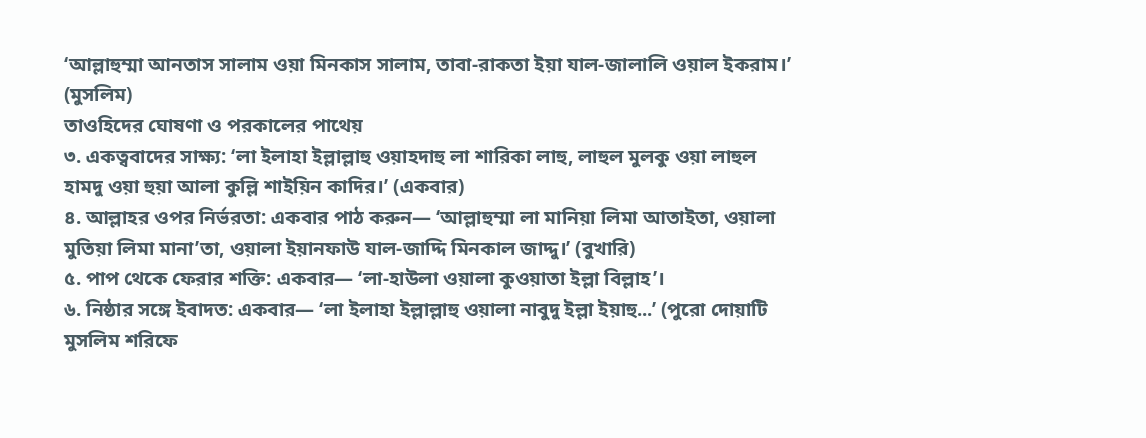‘আল্লাহুম্মা আনতাস সালাম ওয়া মিনকাস সালাম, তাবা-রাকতা ইয়া যাল-জালালি ওয়াল ইকরাম।’ (মুসলিম)
তাওহিদের ঘোষণা ও পরকালের পাথেয়
৩. একত্ববাদের সাক্ষ্য: ‘লা ইলাহা ইল্লাল্লাহু ওয়াহদাহু লা শারিকা লাহু, লাহুল মুলকু ওয়া লাহুল হামদু ওয়া হুয়া আলা কুল্লি শাইয়িন কাদির।’ (একবার)
৪. আল্লাহর ওপর নির্ভরতা: একবার পাঠ করুন— ‘আল্লাহুম্মা লা মানিয়া লিমা আতাইতা, ওয়ালা মুতিয়া লিমা মানা’তা, ওয়ালা ইয়ানফাউ যাল-জাদ্দি মিনকাল জাদ্দু।’ (বুখারি)
৫. পাপ থেকে ফেরার শক্তি: একবার— ‘লা-হাউলা ওয়ালা কুওয়াতা ইল্লা বিল্লাহ’।
৬. নিষ্ঠার সঙ্গে ইবাদত: একবার— ‘লা ইলাহা ইল্লাল্লাহু ওয়ালা নাবুদু ইল্লা ইয়াহু...’ (পুরো দোয়াটি মুসলিম শরিফে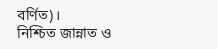বর্ণিত)।
নিশ্চিত জান্নাত ও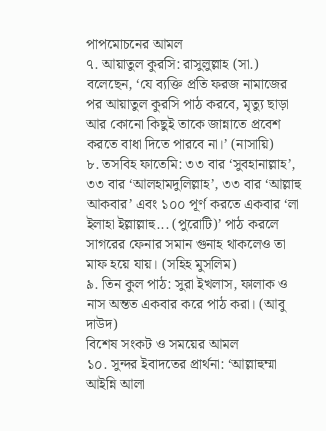পাপমোচনের আমল
৭. আয়াতুল কুরসি: রাসুলুল্লাহ (সা.) বলেছেন, ‘যে ব্যক্তি প্রতি ফরজ নামাজের পর আয়াতুল কুরসি পাঠ করবে, মৃত্যু ছাড়া আর কোনো কিছুই তাকে জান্নাতে প্রবেশ করতে বাধা দিতে পারবে না।’ (নাসায়ি)
৮. তসবিহ ফাতেমি: ৩৩ বার ‘সুবহানাল্লাহ’, ৩৩ বার ‘আলহামদুলিল্লাহ’, ৩৩ বার ‘আল্লাহু আকবার’ এবং ১০০ পূর্ণ করতে একবার ‘লা ইলাহা ইল্লাল্লাহু... (পুরোটি)’ পাঠ করলে সাগরের ফেনার সমান গুনাহ থাকলেও তা মাফ হয়ে যায়। (সহিহ মুসলিম)
৯. তিন কুল পাঠ: সুরা ইখলাস, ফালাক ও নাস অন্তত একবার করে পাঠ করা। (আবু দাউদ)
বিশেষ সংকট ও সময়ের আমল
১০. সুন্দর ইবাদতের প্রার্থনা: ‘আল্লাহুম্মা আইন্নি আলা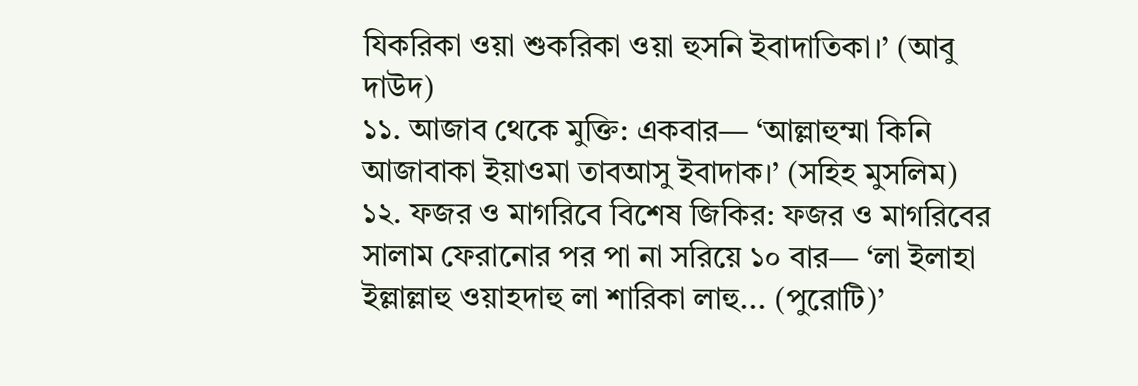যিকরিকা ওয়া শুকরিকা ওয়া হুসনি ইবাদাতিকা।’ (আবু দাউদ)
১১. আজাব থেকে মুক্তি: একবার— ‘আল্লাহুম্মা কিনি আজাবাকা ইয়াওমা তাবআসু ইবাদাক।’ (সহিহ মুসলিম)
১২. ফজর ও মাগরিবে বিশেষ জিকির: ফজর ও মাগরিবের সালাম ফেরানোর পর পা না সরিয়ে ১০ বার— ‘লা ইলাহা ইল্লাল্লাহু ওয়াহদাহু লা শারিকা লাহু... (পুরোটি)’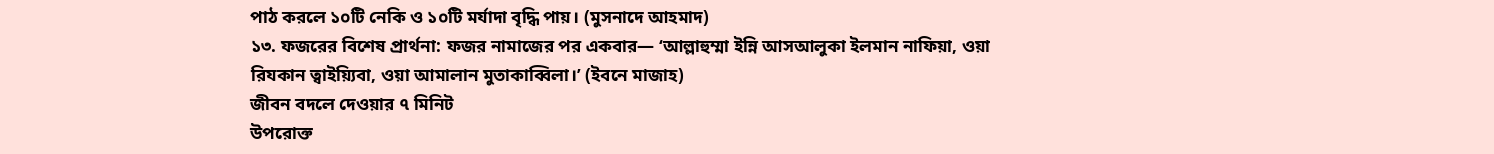পাঠ করলে ১০টি নেকি ও ১০টি মর্যাদা বৃদ্ধি পায়। (মুসনাদে আহমাদ)
১৩. ফজরের বিশেষ প্রার্থনা: ফজর নামাজের পর একবার— ‘আল্লাহুম্মা ইন্নি আসআলুকা ইলমান নাফিয়া, ওয়া রিযকান ত্বাইয়্যিবা, ওয়া আমালান মুতাকাব্বিলা।’ (ইবনে মাজাহ)
জীবন বদলে দেওয়ার ৭ মিনিট
উপরোক্ত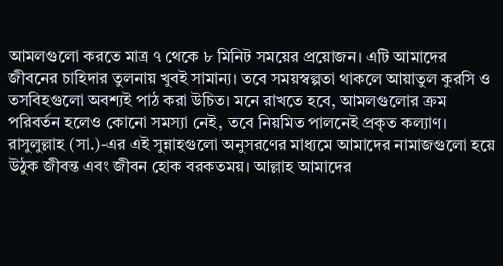আমলগুলো করতে মাত্র ৭ থেকে ৮ মিনিট সময়ের প্রয়োজন। এটি আমাদের জীবনের চাহিদার তুলনায় খুবই সামান্য। তবে সময়স্বল্পতা থাকলে আয়াতুল কুরসি ও তসবিহগুলো অবশ্যই পাঠ করা উচিত। মনে রাখতে হবে, আমলগুলোর ক্রম পরিবর্তন হলেও কোনো সমস্যা নেই, তবে নিয়মিত পালনেই প্রকৃত কল্যাণ।
রাসুলুল্লাহ (সা.)-এর এই সুন্নাহগুলো অনুসরণের মাধ্যমে আমাদের নামাজগুলো হয়ে উঠুক জীবন্ত এবং জীবন হোক বরকতময়। আল্লাহ আমাদের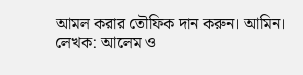আমল করার তৌফিক দান করুন। আমিন।
লেখক: আলেম ও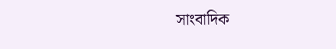সাংবাদিক